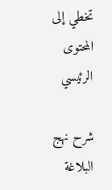تخطي إلى المحتوى الرئيسي

شرح نهج البلاغة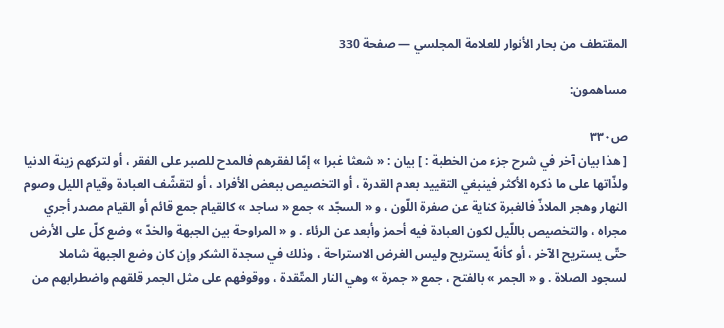المقتطف من بحار الأنوار للعلامة المجلسي — صفحة 330

مساهمون:

ص٣٣٠
[ هذا بيان آخر في شرح جزء من الخطبة : ] بيان : « شعثا غبرا » إمّا لفقرهم فالمدح للصبر على الفقر ، أو لتركهم زينة الدنيا ولذّاتها على ما ذكره الأكثر فينبغي التقييد بعدم القدرة ، أو التخصيص ببعض الأفراد ، أو لتقشّف العبادة وقيام الليل وصوم النهار وهجر الملاذّ فالغبرة كناية عن صفرة اللّون ، و « السجّد » جمع « ساجد » كالقيام جمع قائم أو القيام مصدر أجري مجراه ، والتخصيص باللّيل لكون العبادة فيه أحمز وأبعد عن الرئاء . و « المراوحة بين الجبهة والخدّ » وضع كلّ على الأرض حتّى يستريح الآخر ، أو كأنهّ يستريح وليس الغرض الاستراحة ، وذلك في سجدة الشكر وإن كان وضع الجبهة شاملا لسجود الصلاة . و « الجمر » بالفتح ، جمع « جمرة » وهي النار المتّقدة ، ووقوفهم على مثل الجمر قلقهم واضطرابهم من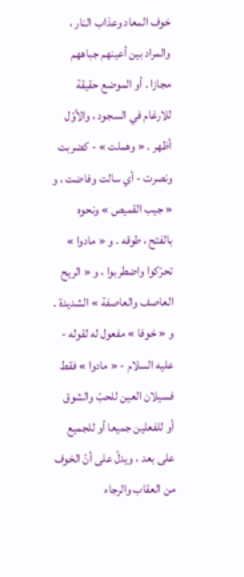خوف المعاد وعذاب النار ، والمراد بين أعينهم جباههم مجازا . أو الموضع حقيقة للارغام في السجود ، والأوّل أظهر . « وهملت » - كضربت ونصرت - أي سالت وفاضت ، و « جيب القميص » ونحوه بالفتح ، طوقه . و « مادوا » تحرّكوا واضطربوا ، و « الريح العاصف والعاصفة » الشديدة . و « خوفا » مفعول له لقوله - عليه السلام - « مادوا » فقط فسيلان العين للحبّ والشوق أو للفعلين جميعا أو للجميع على بعد ، ويدلّ على أنّ الخوف من العقاب والرجاء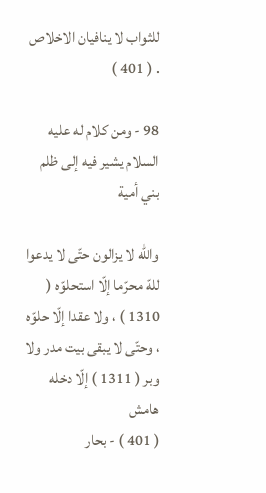للثواب لا ينافيان الاخلاص . ( 401 )

98 - ومن كلام له عليه السلام يشير فيه إلى ظلم بني أمية

واللّه لا يزالون حتّى لا يدعوا للهّ محرّما إلّا استحلوّه ( 1310 ) ، ولا عقدا إلّا حلوّه ، وحتّى لا يبقى بيت مدر ولا وبر ( 1311 ) إلّا دخله
هامش
( 401 ) - بحار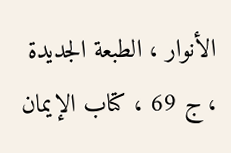الأنوار ، الطبعة الجديدة ، ج 69 ، كتاب الإيمان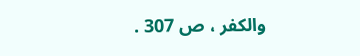والكفر ، ص 307 .